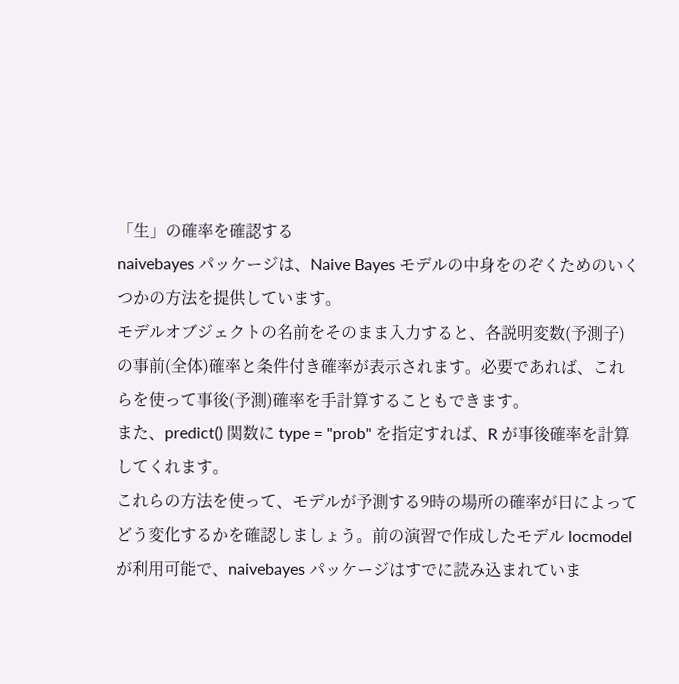「生」の確率を確認する
naivebayes パッケージは、Naive Bayes モデルの中身をのぞくためのいくつかの方法を提供しています。
モデルオブジェクトの名前をそのまま入力すると、各説明変数(予測子)の事前(全体)確率と条件付き確率が表示されます。必要であれば、これらを使って事後(予測)確率を手計算することもできます。
また、predict() 関数に type = "prob" を指定すれば、R が事後確率を計算してくれます。
これらの方法を使って、モデルが予測する9時の場所の確率が日によってどう変化するかを確認しましょう。前の演習で作成したモデル locmodel が利用可能で、naivebayes パッケージはすでに読み込まれていま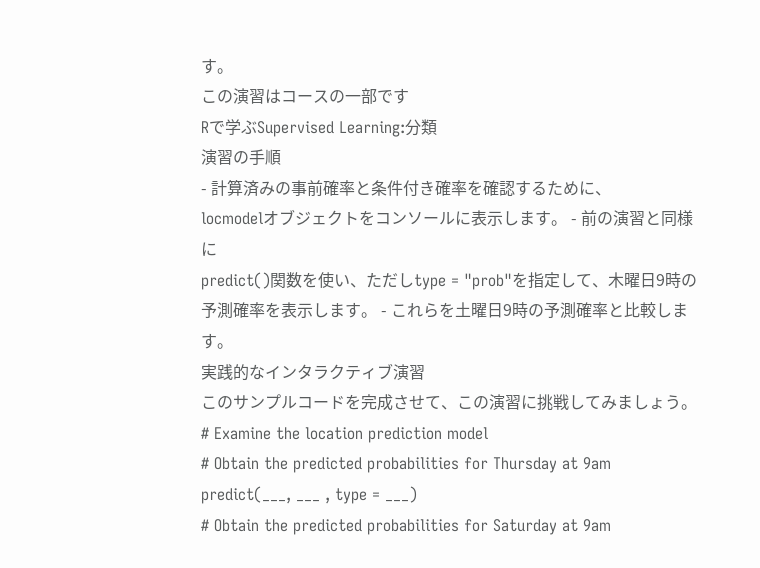す。
この演習はコースの一部です
Rで学ぶSupervised Learning:分類
演習の手順
- 計算済みの事前確率と条件付き確率を確認するために、
locmodelオブジェクトをコンソールに表示します。 - 前の演習と同様に
predict()関数を使い、ただしtype = "prob"を指定して、木曜日9時の予測確率を表示します。 - これらを土曜日9時の予測確率と比較します。
実践的なインタラクティブ演習
このサンプルコードを完成させて、この演習に挑戦してみましょう。
# Examine the location prediction model
# Obtain the predicted probabilities for Thursday at 9am
predict(___, ___ , type = ___)
# Obtain the predicted probabilities for Saturday at 9am